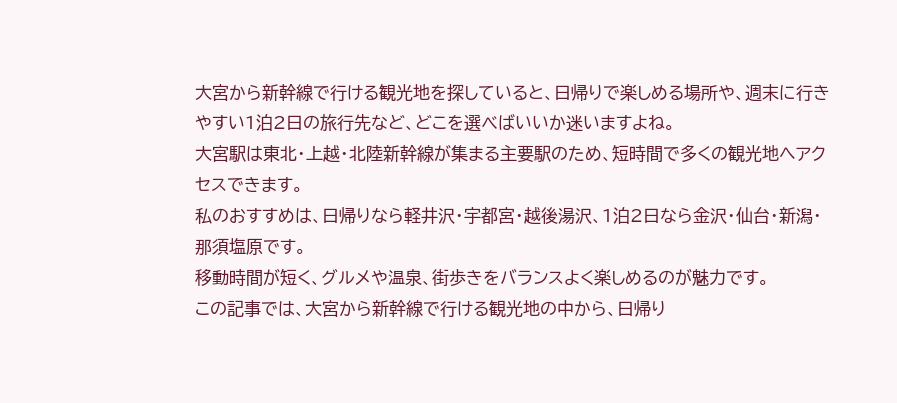大宮から新幹線で行ける観光地を探していると、日帰りで楽しめる場所や、週末に行きやすい1泊2日の旅行先など、どこを選べばいいか迷いますよね。
大宮駅は東北・上越・北陸新幹線が集まる主要駅のため、短時間で多くの観光地へアクセスできます。
私のおすすめは、日帰りなら軽井沢・宇都宮・越後湯沢、1泊2日なら金沢・仙台・新潟・那須塩原です。
移動時間が短く、グルメや温泉、街歩きをバランスよく楽しめるのが魅力です。
この記事では、大宮から新幹線で行ける観光地の中から、日帰り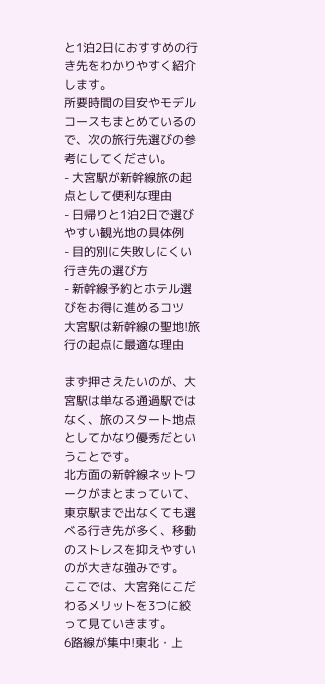と1泊2日におすすめの行き先をわかりやすく紹介します。
所要時間の目安やモデルコースもまとめているので、次の旅行先選びの参考にしてください。
- 大宮駅が新幹線旅の起点として便利な理由
- 日帰りと1泊2日で選びやすい観光地の具体例
- 目的別に失敗しにくい行き先の選び方
- 新幹線予約とホテル選びをお得に進めるコツ
大宮駅は新幹線の聖地!旅行の起点に最適な理由

まず押さえたいのが、大宮駅は単なる通過駅ではなく、旅のスタート地点としてかなり優秀だということです。
北方面の新幹線ネットワークがまとまっていて、東京駅まで出なくても選べる行き先が多く、移動のストレスを抑えやすいのが大きな強みです。
ここでは、大宮発にこだわるメリットを3つに絞って見ていきます。
6路線が集中!東北・上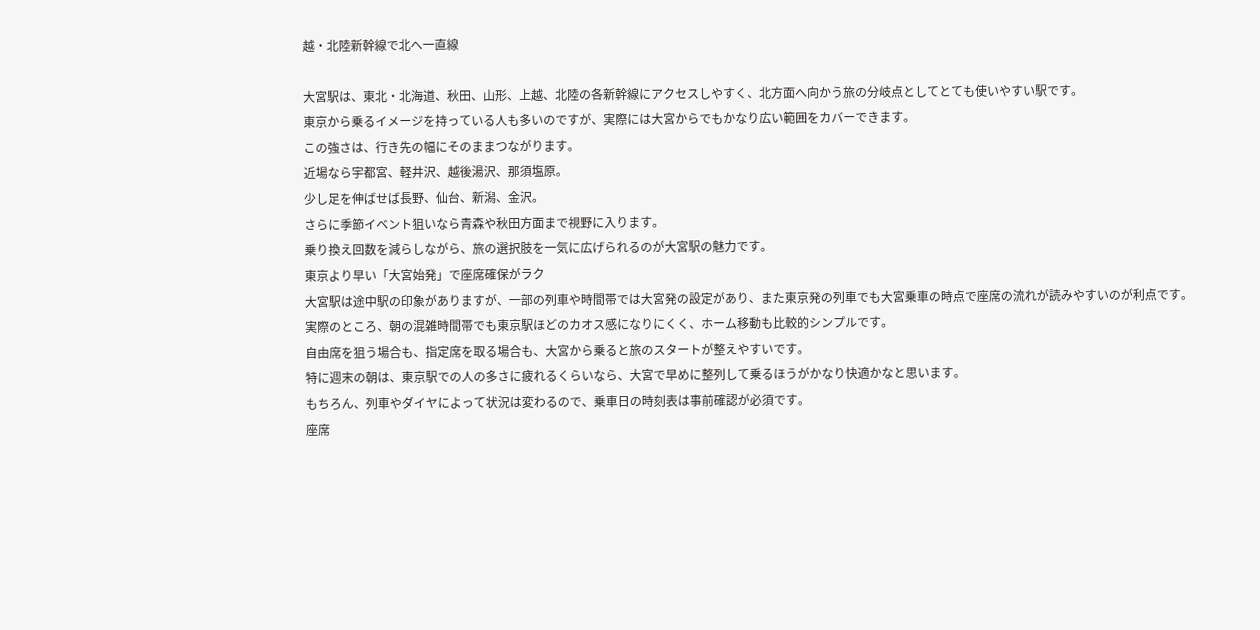越・北陸新幹線で北へ一直線

大宮駅は、東北・北海道、秋田、山形、上越、北陸の各新幹線にアクセスしやすく、北方面へ向かう旅の分岐点としてとても使いやすい駅です。
東京から乗るイメージを持っている人も多いのですが、実際には大宮からでもかなり広い範囲をカバーできます。
この強さは、行き先の幅にそのままつながります。
近場なら宇都宮、軽井沢、越後湯沢、那須塩原。
少し足を伸ばせば長野、仙台、新潟、金沢。
さらに季節イベント狙いなら青森や秋田方面まで視野に入ります。
乗り換え回数を減らしながら、旅の選択肢を一気に広げられるのが大宮駅の魅力です。
東京より早い「大宮始発」で座席確保がラク
大宮駅は途中駅の印象がありますが、一部の列車や時間帯では大宮発の設定があり、また東京発の列車でも大宮乗車の時点で座席の流れが読みやすいのが利点です。
実際のところ、朝の混雑時間帯でも東京駅ほどのカオス感になりにくく、ホーム移動も比較的シンプルです。
自由席を狙う場合も、指定席を取る場合も、大宮から乗ると旅のスタートが整えやすいです。
特に週末の朝は、東京駅での人の多さに疲れるくらいなら、大宮で早めに整列して乗るほうがかなり快適かなと思います。
もちろん、列車やダイヤによって状況は変わるので、乗車日の時刻表は事前確認が必須です。
座席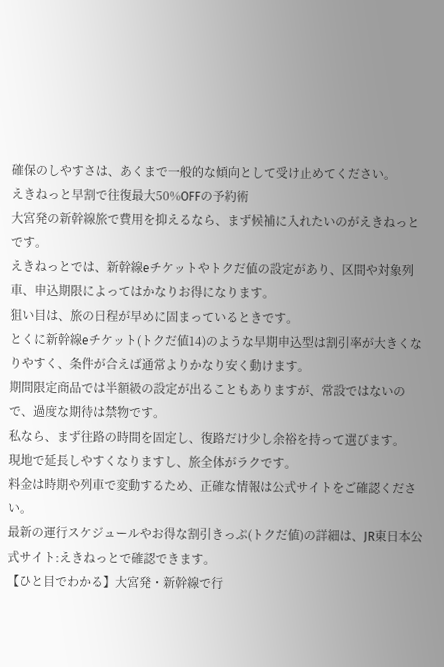確保のしやすさは、あくまで一般的な傾向として受け止めてください。
えきねっと早割で往復最大50%OFFの予約術
大宮発の新幹線旅で費用を抑えるなら、まず候補に入れたいのがえきねっとです。
えきねっとでは、新幹線eチケットやトクだ値の設定があり、区間や対象列車、申込期限によってはかなりお得になります。
狙い目は、旅の日程が早めに固まっているときです。
とくに新幹線eチケット(トクだ値14)のような早期申込型は割引率が大きくなりやすく、条件が合えば通常よりかなり安く動けます。
期間限定商品では半額級の設定が出ることもありますが、常設ではないので、過度な期待は禁物です。
私なら、まず往路の時間を固定し、復路だけ少し余裕を持って選びます。
現地で延長しやすくなりますし、旅全体がラクです。
料金は時期や列車で変動するため、正確な情報は公式サイトをご確認ください。
最新の運行スケジュールやお得な割引きっぷ(トクだ値)の詳細は、JR東日本公式サイト:えきねっとで確認できます。
【ひと目でわかる】大宮発・新幹線で行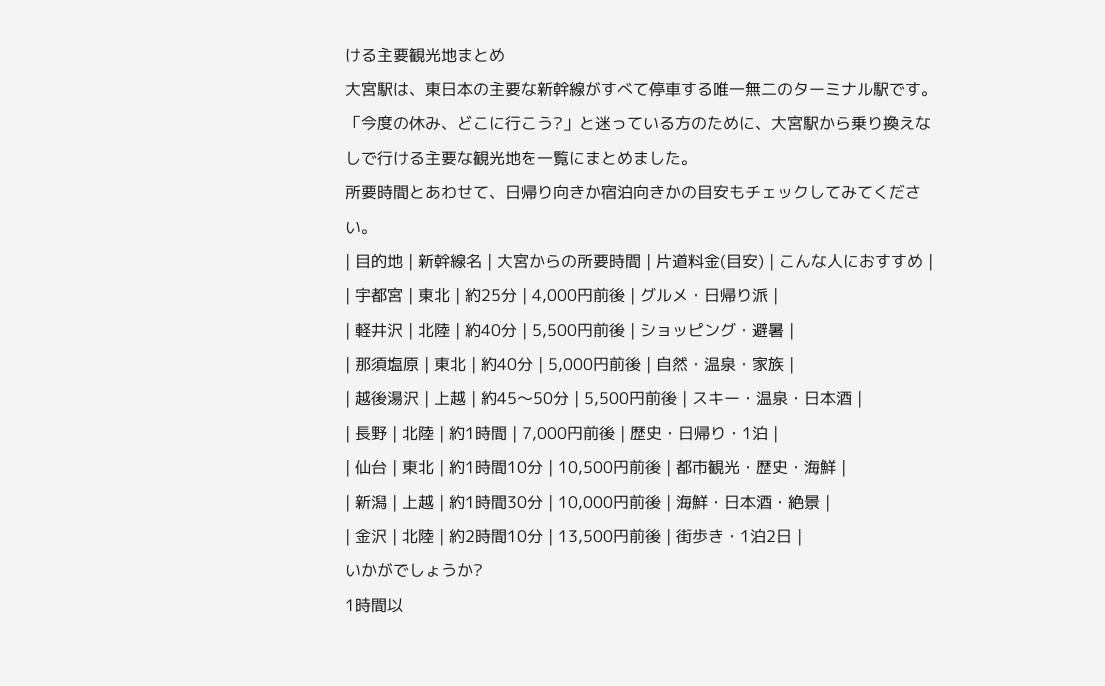ける主要観光地まとめ
大宮駅は、東日本の主要な新幹線がすべて停車する唯一無二のターミナル駅です。
「今度の休み、どこに行こう?」と迷っている方のために、大宮駅から乗り換えなしで行ける主要な観光地を一覧にまとめました。
所要時間とあわせて、日帰り向きか宿泊向きかの目安もチェックしてみてください。
| 目的地 | 新幹線名 | 大宮からの所要時間 | 片道料金(目安) | こんな人におすすめ |
| 宇都宮 | 東北 | 約25分 | 4,000円前後 | グルメ・日帰り派 |
| 軽井沢 | 北陸 | 約40分 | 5,500円前後 | ショッピング・避暑 |
| 那須塩原 | 東北 | 約40分 | 5,000円前後 | 自然・温泉・家族 |
| 越後湯沢 | 上越 | 約45〜50分 | 5,500円前後 | スキー・温泉・日本酒 |
| 長野 | 北陸 | 約1時間 | 7,000円前後 | 歴史・日帰り・1泊 |
| 仙台 | 東北 | 約1時間10分 | 10,500円前後 | 都市観光・歴史・海鮮 |
| 新潟 | 上越 | 約1時間30分 | 10,000円前後 | 海鮮・日本酒・絶景 |
| 金沢 | 北陸 | 約2時間10分 | 13,500円前後 | 街歩き・1泊2日 |
いかがでしょうか?
1時間以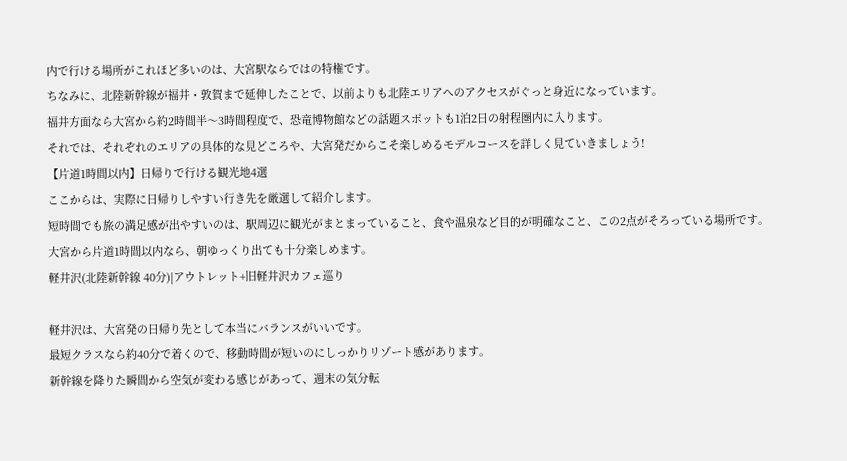内で行ける場所がこれほど多いのは、大宮駅ならではの特権です。
ちなみに、北陸新幹線が福井・敦賀まで延伸したことで、以前よりも北陸エリアへのアクセスがぐっと身近になっています。
福井方面なら大宮から約2時間半〜3時間程度で、恐竜博物館などの話題スポットも1泊2日の射程圏内に入ります。
それでは、それぞれのエリアの具体的な見どころや、大宮発だからこそ楽しめるモデルコースを詳しく見ていきましょう!
【片道1時間以内】日帰りで行ける観光地4選
ここからは、実際に日帰りしやすい行き先を厳選して紹介します。
短時間でも旅の満足感が出やすいのは、駅周辺に観光がまとまっていること、食や温泉など目的が明確なこと、この2点がそろっている場所です。
大宮から片道1時間以内なら、朝ゆっくり出ても十分楽しめます。
軽井沢(北陸新幹線 40分)|アウトレット+旧軽井沢カフェ巡り

軽井沢は、大宮発の日帰り先として本当にバランスがいいです。
最短クラスなら約40分で着くので、移動時間が短いのにしっかりリゾート感があります。
新幹線を降りた瞬間から空気が変わる感じがあって、週末の気分転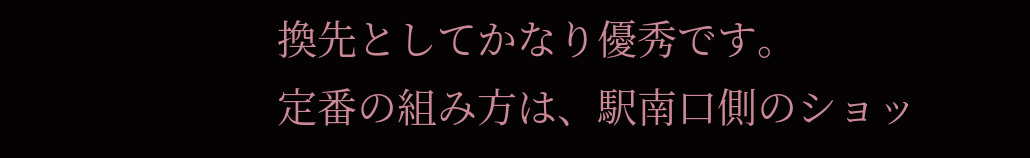換先としてかなり優秀です。
定番の組み方は、駅南口側のショッ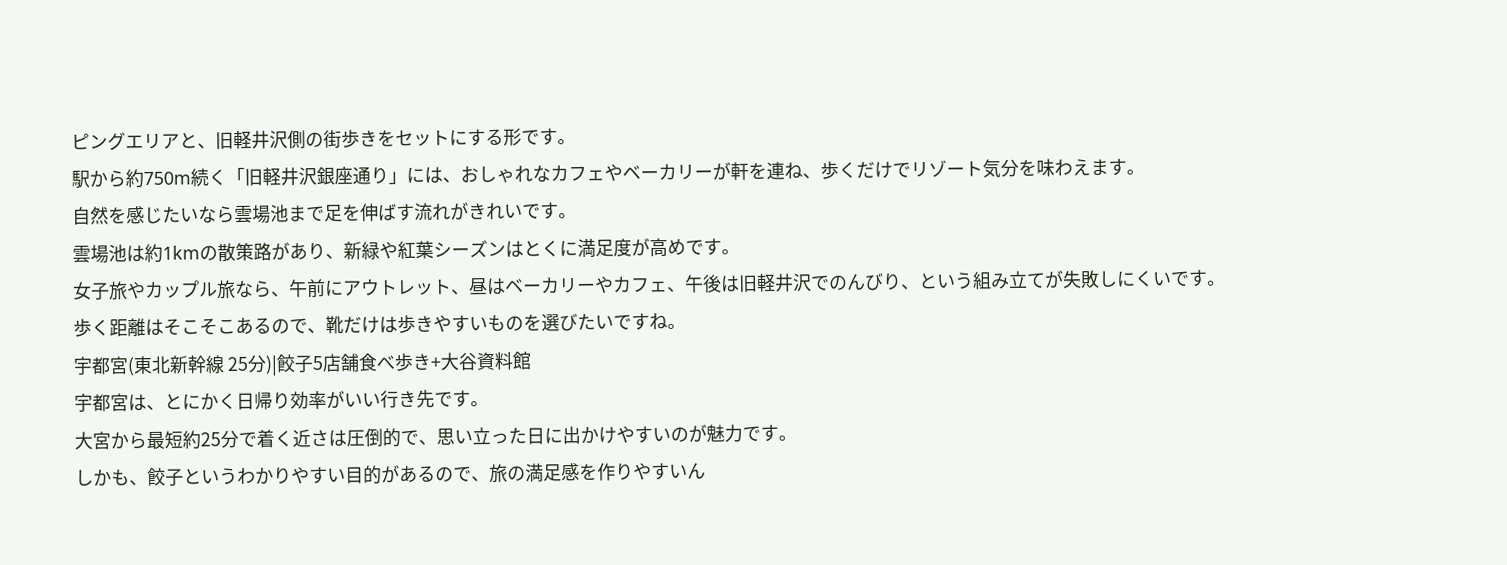ピングエリアと、旧軽井沢側の街歩きをセットにする形です。
駅から約750m続く「旧軽井沢銀座通り」には、おしゃれなカフェやベーカリーが軒を連ね、歩くだけでリゾート気分を味わえます。
自然を感じたいなら雲場池まで足を伸ばす流れがきれいです。
雲場池は約1kmの散策路があり、新緑や紅葉シーズンはとくに満足度が高めです。
女子旅やカップル旅なら、午前にアウトレット、昼はベーカリーやカフェ、午後は旧軽井沢でのんびり、という組み立てが失敗しにくいです。
歩く距離はそこそこあるので、靴だけは歩きやすいものを選びたいですね。
宇都宮(東北新幹線 25分)|餃子5店舗食べ歩き+大谷資料館
宇都宮は、とにかく日帰り効率がいい行き先です。
大宮から最短約25分で着く近さは圧倒的で、思い立った日に出かけやすいのが魅力です。
しかも、餃子というわかりやすい目的があるので、旅の満足感を作りやすいん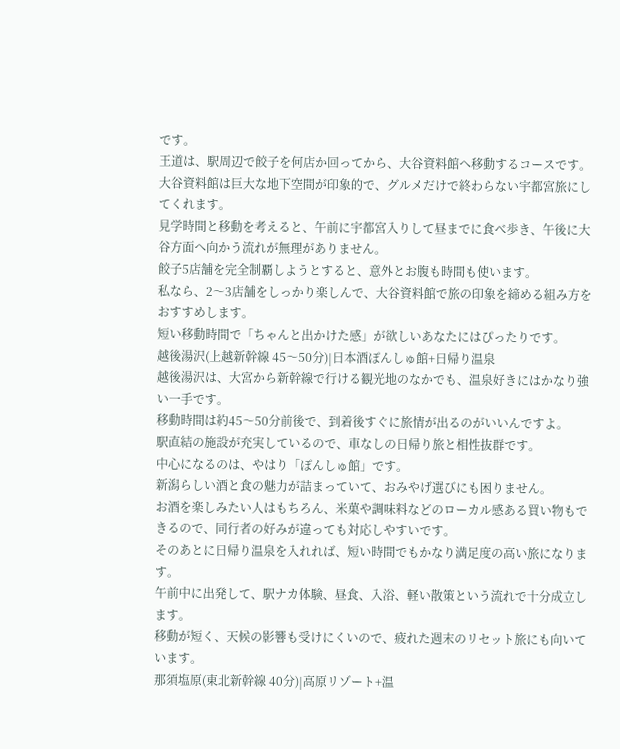です。
王道は、駅周辺で餃子を何店か回ってから、大谷資料館へ移動するコースです。
大谷資料館は巨大な地下空間が印象的で、グルメだけで終わらない宇都宮旅にしてくれます。
見学時間と移動を考えると、午前に宇都宮入りして昼までに食べ歩き、午後に大谷方面へ向かう流れが無理がありません。
餃子5店舗を完全制覇しようとすると、意外とお腹も時間も使います。
私なら、2〜3店舗をしっかり楽しんで、大谷資料館で旅の印象を締める組み方をおすすめします。
短い移動時間で「ちゃんと出かけた感」が欲しいあなたにはぴったりです。
越後湯沢(上越新幹線 45〜50分)|日本酒ぽんしゅ館+日帰り温泉
越後湯沢は、大宮から新幹線で行ける観光地のなかでも、温泉好きにはかなり強い一手です。
移動時間は約45〜50分前後で、到着後すぐに旅情が出るのがいいんですよ。
駅直結の施設が充実しているので、車なしの日帰り旅と相性抜群です。
中心になるのは、やはり「ぽんしゅ館」です。
新潟らしい酒と食の魅力が詰まっていて、おみやげ選びにも困りません。
お酒を楽しみたい人はもちろん、米菓や調味料などのローカル感ある買い物もできるので、同行者の好みが違っても対応しやすいです。
そのあとに日帰り温泉を入れれば、短い時間でもかなり満足度の高い旅になります。
午前中に出発して、駅ナカ体験、昼食、入浴、軽い散策という流れで十分成立します。
移動が短く、天候の影響も受けにくいので、疲れた週末のリセット旅にも向いています。
那須塩原(東北新幹線 40分)|高原リゾート+温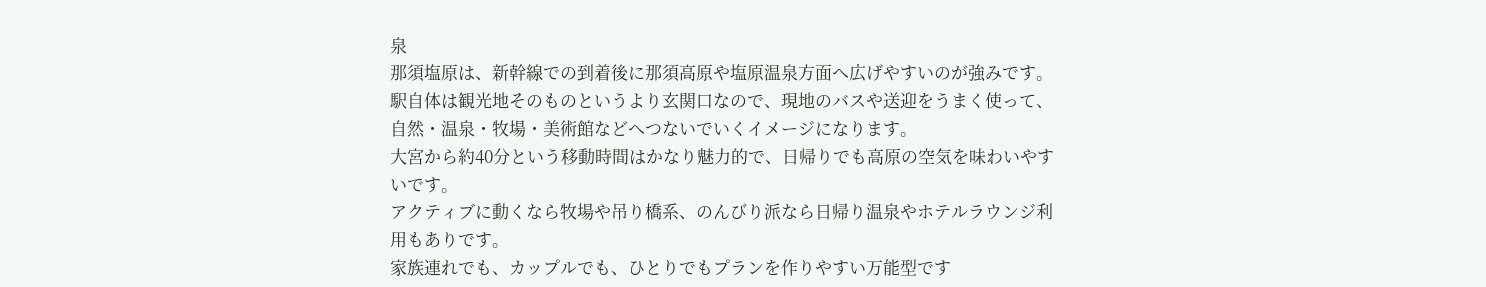泉
那須塩原は、新幹線での到着後に那須高原や塩原温泉方面へ広げやすいのが強みです。
駅自体は観光地そのものというより玄関口なので、現地のバスや送迎をうまく使って、自然・温泉・牧場・美術館などへつないでいくイメージになります。
大宮から約40分という移動時間はかなり魅力的で、日帰りでも高原の空気を味わいやすいです。
アクティブに動くなら牧場や吊り橋系、のんびり派なら日帰り温泉やホテルラウンジ利用もありです。
家族連れでも、カップルでも、ひとりでもプランを作りやすい万能型です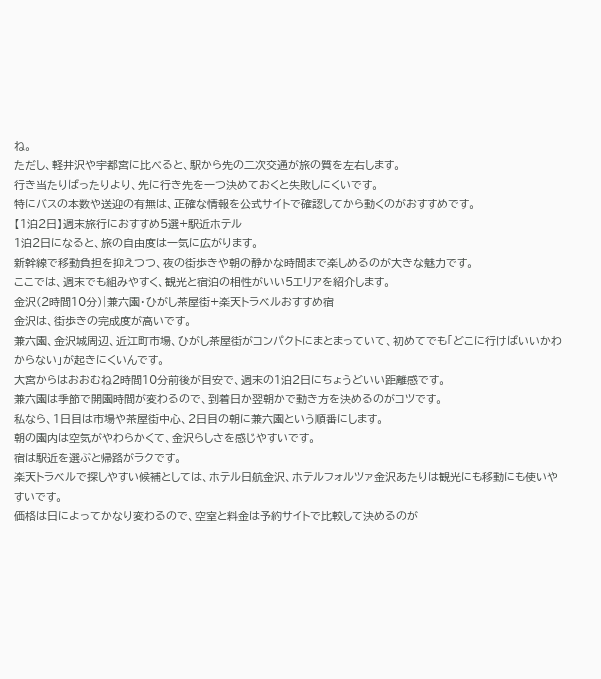ね。
ただし、軽井沢や宇都宮に比べると、駅から先の二次交通が旅の質を左右します。
行き当たりばったりより、先に行き先を一つ決めておくと失敗しにくいです。
特にバスの本数や送迎の有無は、正確な情報を公式サイトで確認してから動くのがおすすめです。
【1泊2日】週末旅行におすすめ5選+駅近ホテル
1泊2日になると、旅の自由度は一気に広がります。
新幹線で移動負担を抑えつつ、夜の街歩きや朝の静かな時間まで楽しめるのが大きな魅力です。
ここでは、週末でも組みやすく、観光と宿泊の相性がいい5エリアを紹介します。
金沢(2時間10分)|兼六園・ひがし茶屋街+楽天トラベルおすすめ宿
金沢は、街歩きの完成度が高いです。
兼六園、金沢城周辺、近江町市場、ひがし茶屋街がコンパクトにまとまっていて、初めてでも「どこに行けばいいかわからない」が起きにくいんです。
大宮からはおおむね2時間10分前後が目安で、週末の1泊2日にちょうどいい距離感です。
兼六園は季節で開園時間が変わるので、到着日か翌朝かで動き方を決めるのがコツです。
私なら、1日目は市場や茶屋街中心、2日目の朝に兼六園という順番にします。
朝の園内は空気がやわらかくて、金沢らしさを感じやすいです。
宿は駅近を選ぶと帰路がラクです。
楽天トラベルで探しやすい候補としては、ホテル日航金沢、ホテルフォルツァ金沢あたりは観光にも移動にも使いやすいです。
価格は日によってかなり変わるので、空室と料金は予約サイトで比較して決めるのが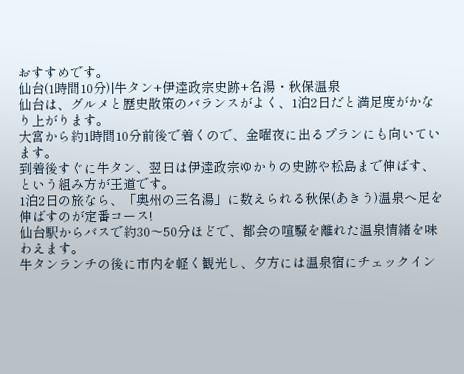おすすめです。
仙台(1時間10分)|牛タン+伊達政宗史跡+名湯・秋保温泉
仙台は、グルメと歴史散策のバランスがよく、1泊2日だと満足度がかなり上がります。
大宮から約1時間10分前後で着くので、金曜夜に出るプランにも向いています。
到着後すぐに牛タン、翌日は伊達政宗ゆかりの史跡や松島まで伸ばす、という組み方が王道です。
1泊2日の旅なら、「奥州の三名湯」に数えられる秋保(あきう)温泉へ足を伸ばすのが定番コース!
仙台駅からバスで約30〜50分ほどで、都会の喧騒を離れた温泉情緒を味わえます。
牛タンランチの後に市内を軽く観光し、夕方には温泉宿にチェックイン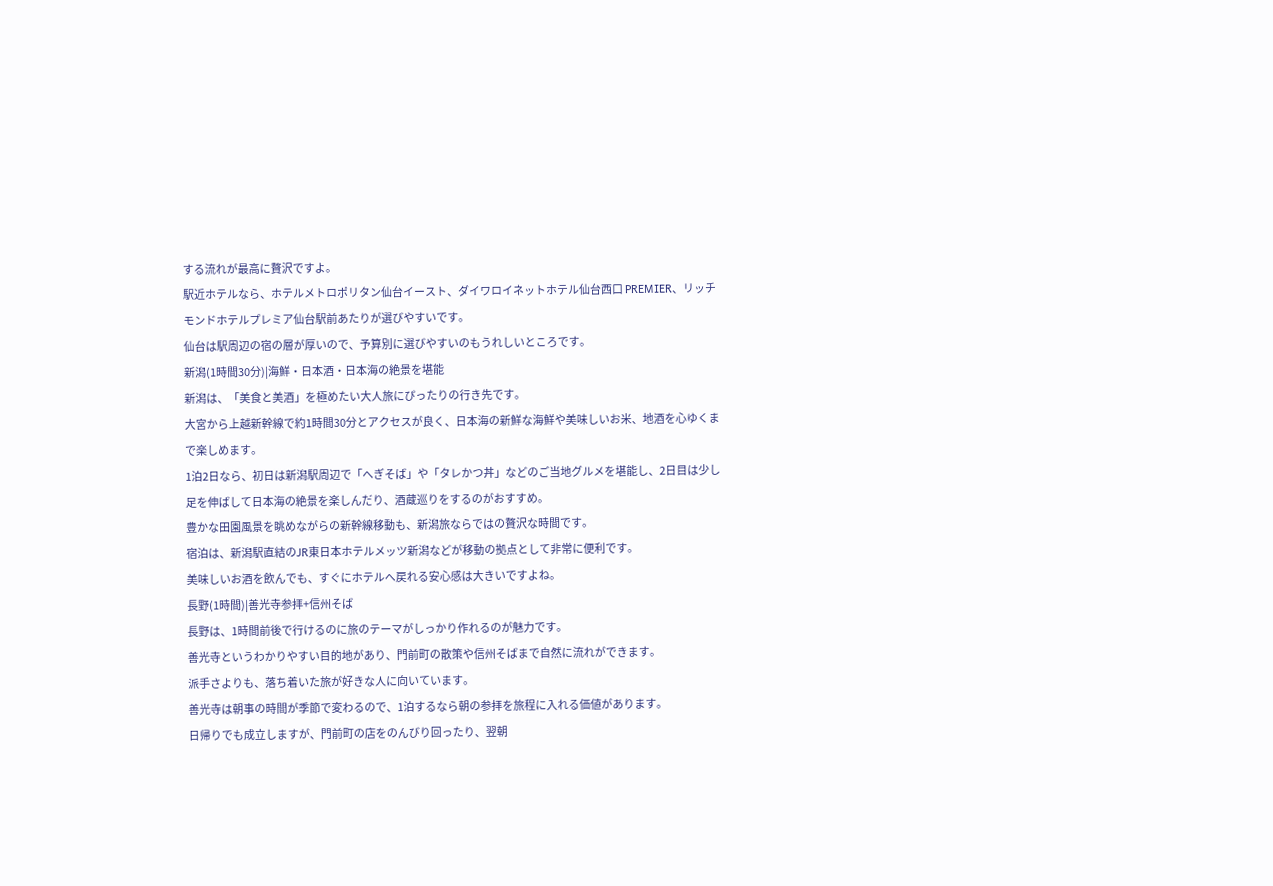する流れが最高に贅沢ですよ。
駅近ホテルなら、ホテルメトロポリタン仙台イースト、ダイワロイネットホテル仙台西口 PREMIER、リッチモンドホテルプレミア仙台駅前あたりが選びやすいです。
仙台は駅周辺の宿の層が厚いので、予算別に選びやすいのもうれしいところです。
新潟(1時間30分)|海鮮・日本酒・日本海の絶景を堪能
新潟は、「美食と美酒」を極めたい大人旅にぴったりの行き先です。
大宮から上越新幹線で約1時間30分とアクセスが良く、日本海の新鮮な海鮮や美味しいお米、地酒を心ゆくまで楽しめます。
1泊2日なら、初日は新潟駅周辺で「へぎそば」や「タレかつ丼」などのご当地グルメを堪能し、2日目は少し足を伸ばして日本海の絶景を楽しんだり、酒蔵巡りをするのがおすすめ。
豊かな田園風景を眺めながらの新幹線移動も、新潟旅ならではの贅沢な時間です。
宿泊は、新潟駅直結のJR東日本ホテルメッツ新潟などが移動の拠点として非常に便利です。
美味しいお酒を飲んでも、すぐにホテルへ戻れる安心感は大きいですよね。
長野(1時間)|善光寺参拝+信州そば
長野は、1時間前後で行けるのに旅のテーマがしっかり作れるのが魅力です。
善光寺というわかりやすい目的地があり、門前町の散策や信州そばまで自然に流れができます。
派手さよりも、落ち着いた旅が好きな人に向いています。
善光寺は朝事の時間が季節で変わるので、1泊するなら朝の参拝を旅程に入れる価値があります。
日帰りでも成立しますが、門前町の店をのんびり回ったり、翌朝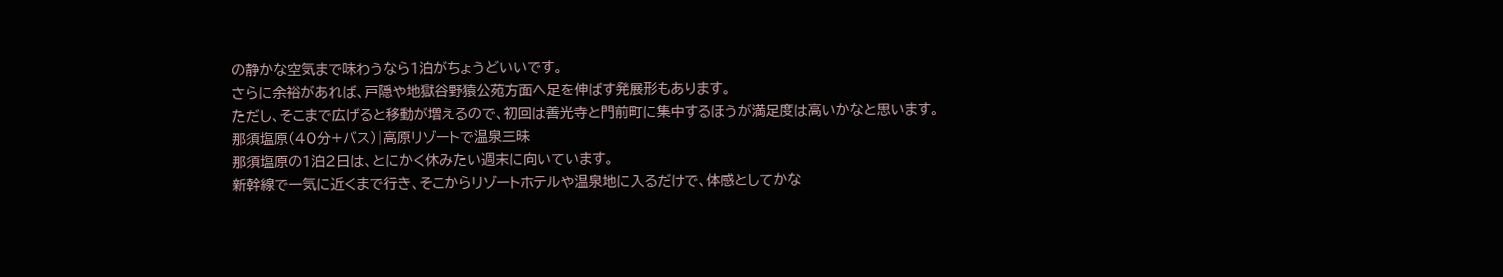の静かな空気まで味わうなら1泊がちょうどいいです。
さらに余裕があれば、戸隠や地獄谷野猿公苑方面へ足を伸ばす発展形もあります。
ただし、そこまで広げると移動が増えるので、初回は善光寺と門前町に集中するほうが満足度は高いかなと思います。
那須塩原(40分+バス)|高原リゾートで温泉三昧
那須塩原の1泊2日は、とにかく休みたい週末に向いています。
新幹線で一気に近くまで行き、そこからリゾートホテルや温泉地に入るだけで、体感としてかな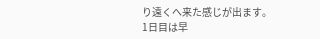り遠くへ来た感じが出ます。
1日目は早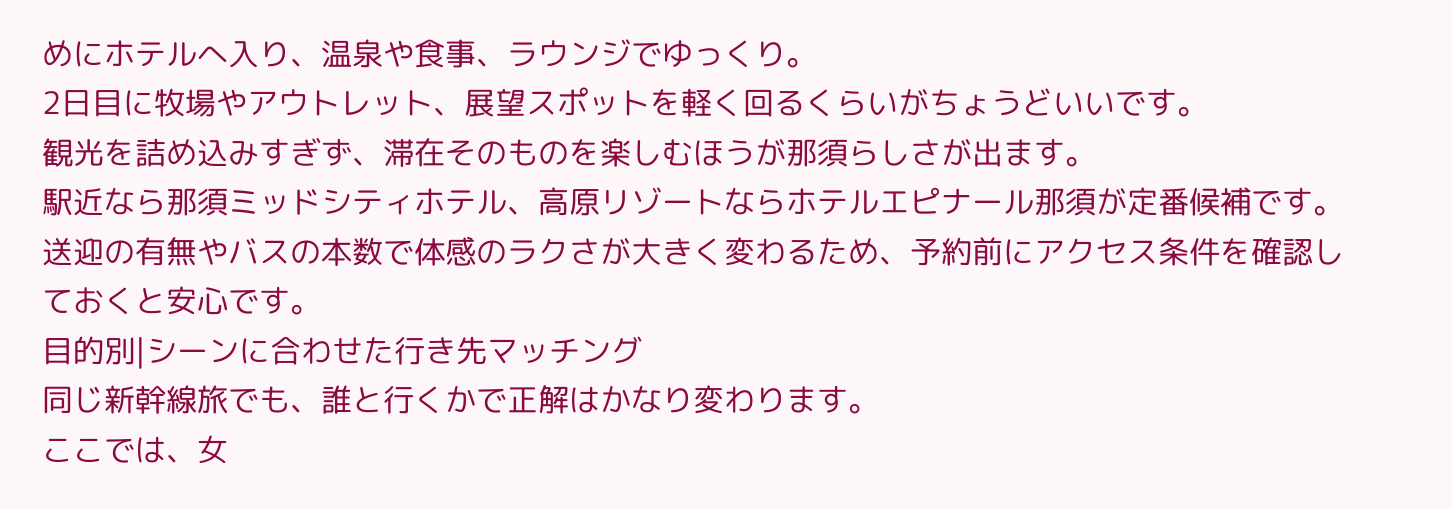めにホテルへ入り、温泉や食事、ラウンジでゆっくり。
2日目に牧場やアウトレット、展望スポットを軽く回るくらいがちょうどいいです。
観光を詰め込みすぎず、滞在そのものを楽しむほうが那須らしさが出ます。
駅近なら那須ミッドシティホテル、高原リゾートならホテルエピナール那須が定番候補です。
送迎の有無やバスの本数で体感のラクさが大きく変わるため、予約前にアクセス条件を確認しておくと安心です。
目的別|シーンに合わせた行き先マッチング
同じ新幹線旅でも、誰と行くかで正解はかなり変わります。
ここでは、女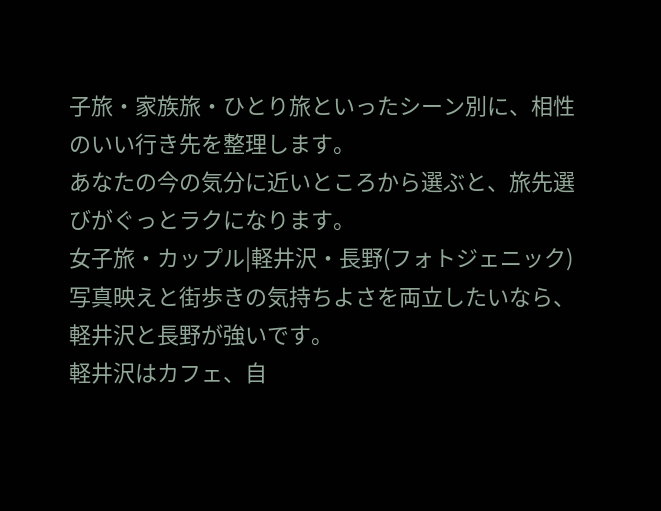子旅・家族旅・ひとり旅といったシーン別に、相性のいい行き先を整理します。
あなたの今の気分に近いところから選ぶと、旅先選びがぐっとラクになります。
女子旅・カップル|軽井沢・長野(フォトジェニック)
写真映えと街歩きの気持ちよさを両立したいなら、軽井沢と長野が強いです。
軽井沢はカフェ、自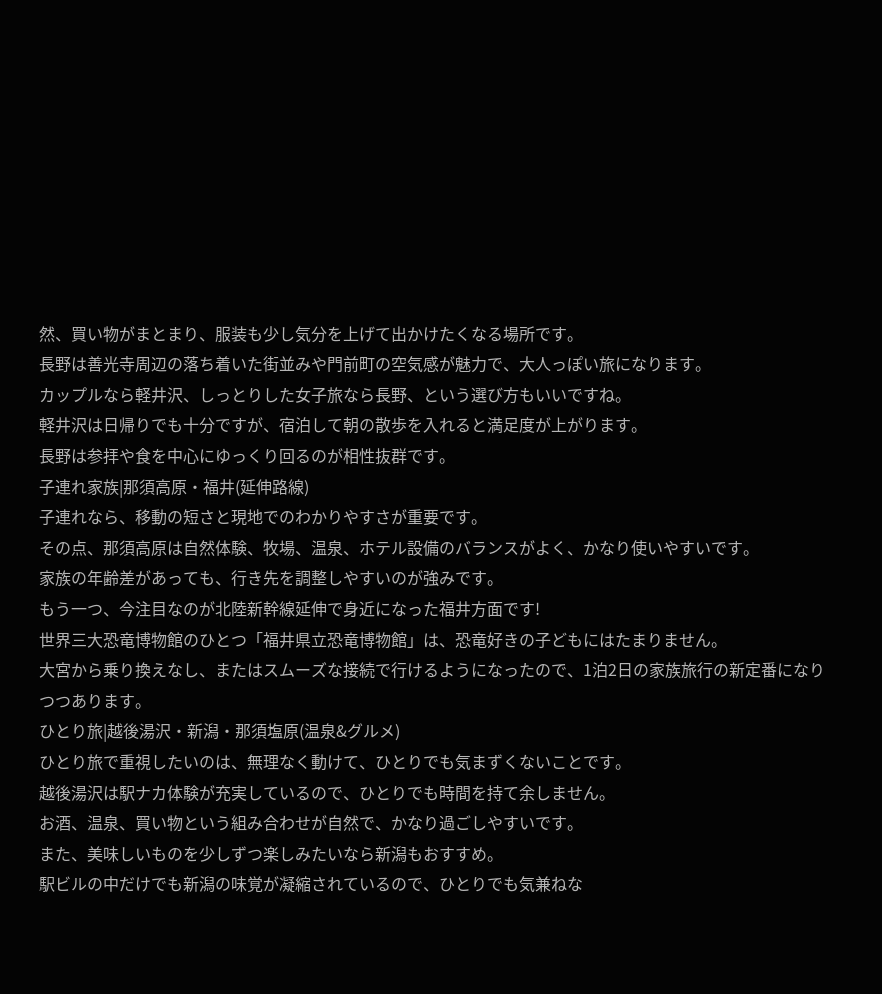然、買い物がまとまり、服装も少し気分を上げて出かけたくなる場所です。
長野は善光寺周辺の落ち着いた街並みや門前町の空気感が魅力で、大人っぽい旅になります。
カップルなら軽井沢、しっとりした女子旅なら長野、という選び方もいいですね。
軽井沢は日帰りでも十分ですが、宿泊して朝の散歩を入れると満足度が上がります。
長野は参拝や食を中心にゆっくり回るのが相性抜群です。
子連れ家族|那須高原・福井(延伸路線)
子連れなら、移動の短さと現地でのわかりやすさが重要です。
その点、那須高原は自然体験、牧場、温泉、ホテル設備のバランスがよく、かなり使いやすいです。
家族の年齢差があっても、行き先を調整しやすいのが強みです。
もう一つ、今注目なのが北陸新幹線延伸で身近になった福井方面です!
世界三大恐竜博物館のひとつ「福井県立恐竜博物館」は、恐竜好きの子どもにはたまりません。
大宮から乗り換えなし、またはスムーズな接続で行けるようになったので、1泊2日の家族旅行の新定番になりつつあります。
ひとり旅|越後湯沢・新潟・那須塩原(温泉&グルメ)
ひとり旅で重視したいのは、無理なく動けて、ひとりでも気まずくないことです。
越後湯沢は駅ナカ体験が充実しているので、ひとりでも時間を持て余しません。
お酒、温泉、買い物という組み合わせが自然で、かなり過ごしやすいです。
また、美味しいものを少しずつ楽しみたいなら新潟もおすすめ。
駅ビルの中だけでも新潟の味覚が凝縮されているので、ひとりでも気兼ねな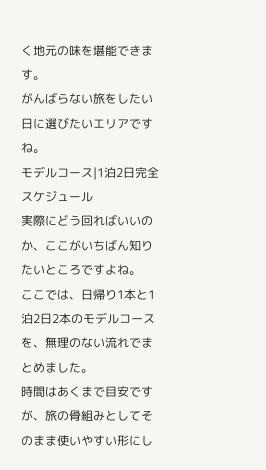く地元の味を堪能できます。
がんばらない旅をしたい日に選びたいエリアですね。
モデルコース|1泊2日完全スケジュール
実際にどう回ればいいのか、ここがいちばん知りたいところですよね。
ここでは、日帰り1本と1泊2日2本のモデルコースを、無理のない流れでまとめました。
時間はあくまで目安ですが、旅の骨組みとしてそのまま使いやすい形にし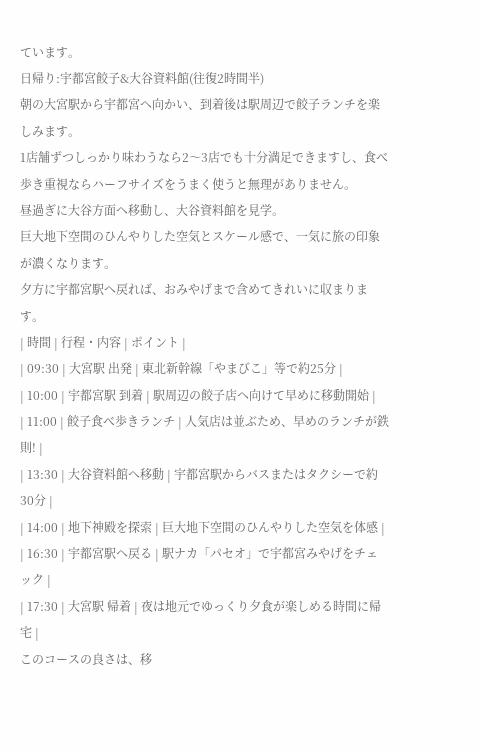ています。
日帰り:宇都宮餃子&大谷資料館(往復2時間半)
朝の大宮駅から宇都宮へ向かい、到着後は駅周辺で餃子ランチを楽しみます。
1店舗ずつしっかり味わうなら2〜3店でも十分満足できますし、食べ歩き重視ならハーフサイズをうまく使うと無理がありません。
昼過ぎに大谷方面へ移動し、大谷資料館を見学。
巨大地下空間のひんやりした空気とスケール感で、一気に旅の印象が濃くなります。
夕方に宇都宮駅へ戻れば、おみやげまで含めてきれいに収まります。
| 時間 | 行程・内容 | ポイント |
| 09:30 | 大宮駅 出発 | 東北新幹線「やまびこ」等で約25分 |
| 10:00 | 宇都宮駅 到着 | 駅周辺の餃子店へ向けて早めに移動開始 |
| 11:00 | 餃子食べ歩きランチ | 人気店は並ぶため、早めのランチが鉄則! |
| 13:30 | 大谷資料館へ移動 | 宇都宮駅からバスまたはタクシーで約30分 |
| 14:00 | 地下神殿を探索 | 巨大地下空間のひんやりした空気を体感 |
| 16:30 | 宇都宮駅へ戻る | 駅ナカ「パセオ」で宇都宮みやげをチェック |
| 17:30 | 大宮駅 帰着 | 夜は地元でゆっくり夕食が楽しめる時間に帰宅 |
このコースの良さは、移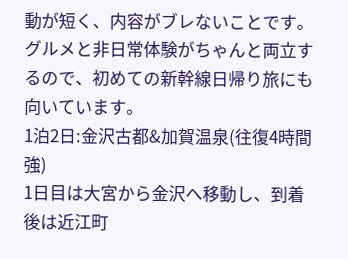動が短く、内容がブレないことです。
グルメと非日常体験がちゃんと両立するので、初めての新幹線日帰り旅にも向いています。
1泊2日:金沢古都&加賀温泉(往復4時間強)
1日目は大宮から金沢へ移動し、到着後は近江町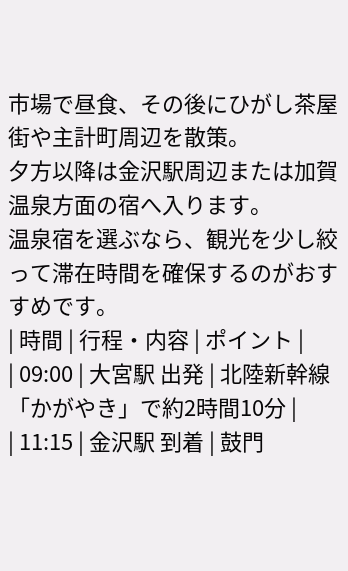市場で昼食、その後にひがし茶屋街や主計町周辺を散策。
夕方以降は金沢駅周辺または加賀温泉方面の宿へ入ります。
温泉宿を選ぶなら、観光を少し絞って滞在時間を確保するのがおすすめです。
| 時間 | 行程・内容 | ポイント |
| 09:00 | 大宮駅 出発 | 北陸新幹線「かがやき」で約2時間10分 |
| 11:15 | 金沢駅 到着 | 鼓門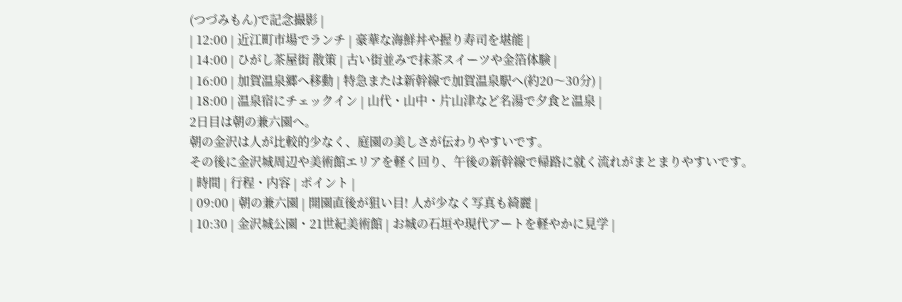(つづみもん)で記念撮影 |
| 12:00 | 近江町市場でランチ | 豪華な海鮮丼や握り寿司を堪能 |
| 14:00 | ひがし茶屋街 散策 | 古い街並みで抹茶スイーツや金箔体験 |
| 16:00 | 加賀温泉郷へ移動 | 特急または新幹線で加賀温泉駅へ(約20〜30分) |
| 18:00 | 温泉宿にチェックイン | 山代・山中・片山津など名湯で夕食と温泉 |
2日目は朝の兼六園へ。
朝の金沢は人が比較的少なく、庭園の美しさが伝わりやすいです。
その後に金沢城周辺や美術館エリアを軽く回り、午後の新幹線で帰路に就く流れがまとまりやすいです。
| 時間 | 行程・内容 | ポイント |
| 09:00 | 朝の兼六園 | 開園直後が狙い目! 人が少なく写真も綺麗 |
| 10:30 | 金沢城公園・21世紀美術館 | お城の石垣や現代アートを軽やかに見学 |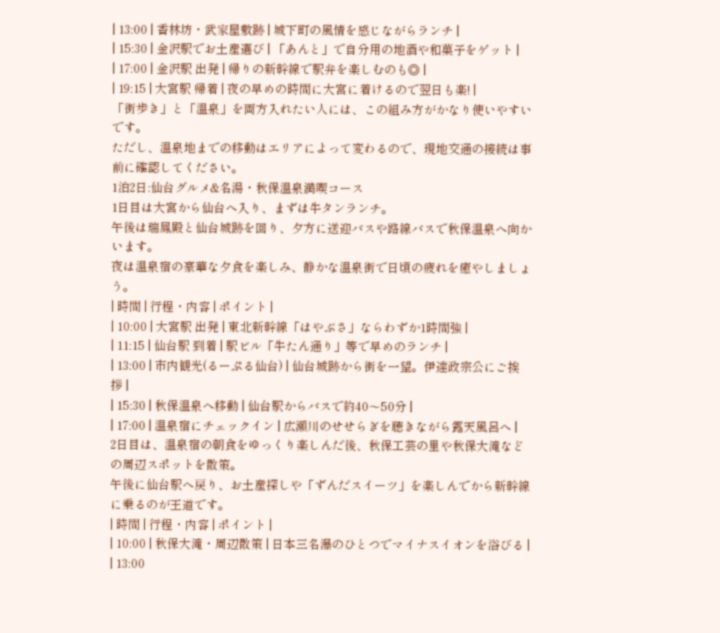| 13:00 | 香林坊・武家屋敷跡 | 城下町の風情を感じながらランチ |
| 15:30 | 金沢駅でお土産選び | 「あんと」で自分用の地酒や和菓子をゲット |
| 17:00 | 金沢駅 出発 | 帰りの新幹線で駅弁を楽しむのも◎ |
| 19:15 | 大宮駅 帰着 | 夜の早めの時間に大宮に着けるので翌日も楽! |
「街歩き」と「温泉」を両方入れたい人には、この組み方がかなり使いやすいです。
ただし、温泉地までの移動はエリアによって変わるので、現地交通の接続は事前に確認してください。
1泊2日:仙台グルメ&名湯・秋保温泉満喫コース
1日目は大宮から仙台へ入り、まずは牛タンランチ。
午後は瑞鳳殿と仙台城跡を回り、夕方に送迎バスや路線バスで秋保温泉へ向かいます。
夜は温泉宿の豪華な夕食を楽しみ、静かな温泉街で日頃の疲れを癒やしましょう。
| 時間 | 行程・内容 | ポイント |
| 10:00 | 大宮駅 出発 | 東北新幹線「はやぶさ」ならわずか1時間強 |
| 11:15 | 仙台駅 到着 | 駅ビル「牛たん通り」等で早めのランチ |
| 13:00 | 市内観光(るーぷる仙台) | 仙台城跡から街を一望。伊達政宗公にご挨拶 |
| 15:30 | 秋保温泉へ移動 | 仙台駅からバスで約40〜50分 |
| 17:00 | 温泉宿にチェックイン | 広瀬川のせせらぎを聴きながら露天風呂へ |
2日目は、温泉宿の朝食をゆっくり楽しんだ後、秋保工芸の里や秋保大滝などの周辺スポットを散策。
午後に仙台駅へ戻り、お土産探しや「ずんだスイーツ」を楽しんでから新幹線に乗るのが王道です。
| 時間 | 行程・内容 | ポイント |
| 10:00 | 秋保大滝・周辺散策 | 日本三名瀑のひとつでマイナスイオンを浴びる |
| 13:00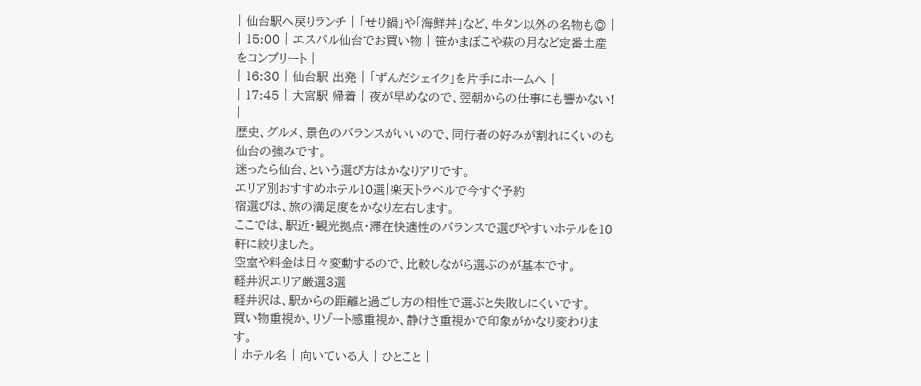| 仙台駅へ戻りランチ | 「せり鍋」や「海鮮丼」など、牛タン以外の名物も◎ |
| 15:00 | エスパル仙台でお買い物 | 笹かまぼこや萩の月など定番土産をコンプリート |
| 16:30 | 仙台駅 出発 | 「ずんだシェイク」を片手にホームへ |
| 17:45 | 大宮駅 帰着 | 夜が早めなので、翌朝からの仕事にも響かない! |
歴史、グルメ、景色のバランスがいいので、同行者の好みが割れにくいのも仙台の強みです。
迷ったら仙台、という選び方はかなりアリです。
エリア別おすすめホテル10選|楽天トラベルで今すぐ予約
宿選びは、旅の満足度をかなり左右します。
ここでは、駅近・観光拠点・滞在快適性のバランスで選びやすいホテルを10軒に絞りました。
空室や料金は日々変動するので、比較しながら選ぶのが基本です。
軽井沢エリア厳選3選
軽井沢は、駅からの距離と過ごし方の相性で選ぶと失敗しにくいです。
買い物重視か、リゾート感重視か、静けさ重視かで印象がかなり変わります。
| ホテル名 | 向いている人 | ひとこと |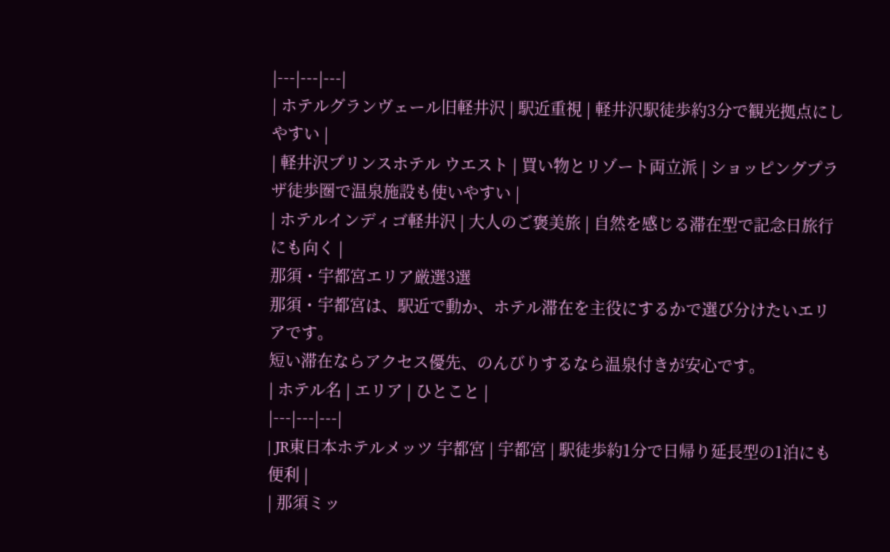|---|---|---|
| ホテルグランヴェール旧軽井沢 | 駅近重視 | 軽井沢駅徒歩約3分で観光拠点にしやすい |
| 軽井沢プリンスホテル ウエスト | 買い物とリゾート両立派 | ショッピングプラザ徒歩圏で温泉施設も使いやすい |
| ホテルインディゴ軽井沢 | 大人のご褒美旅 | 自然を感じる滞在型で記念日旅行にも向く |
那須・宇都宮エリア厳選3選
那須・宇都宮は、駅近で動か、ホテル滞在を主役にするかで選び分けたいエリアです。
短い滞在ならアクセス優先、のんびりするなら温泉付きが安心です。
| ホテル名 | エリア | ひとこと |
|---|---|---|
| JR東日本ホテルメッツ 宇都宮 | 宇都宮 | 駅徒歩約1分で日帰り延長型の1泊にも便利 |
| 那須ミッ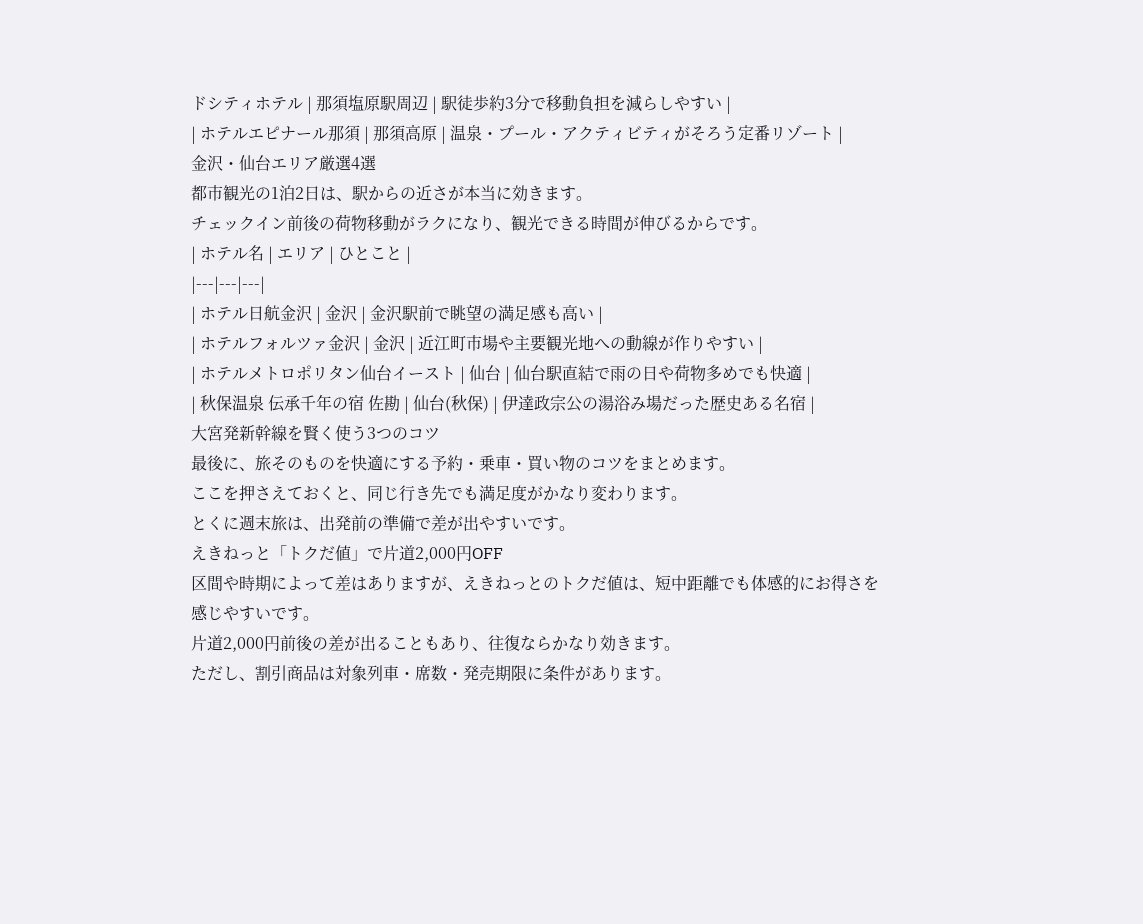ドシティホテル | 那須塩原駅周辺 | 駅徒歩約3分で移動負担を減らしやすい |
| ホテルエピナール那須 | 那須高原 | 温泉・プール・アクティビティがそろう定番リゾート |
金沢・仙台エリア厳選4選
都市観光の1泊2日は、駅からの近さが本当に効きます。
チェックイン前後の荷物移動がラクになり、観光できる時間が伸びるからです。
| ホテル名 | エリア | ひとこと |
|---|---|---|
| ホテル日航金沢 | 金沢 | 金沢駅前で眺望の満足感も高い |
| ホテルフォルツァ金沢 | 金沢 | 近江町市場や主要観光地への動線が作りやすい |
| ホテルメトロポリタン仙台イースト | 仙台 | 仙台駅直結で雨の日や荷物多めでも快適 |
| 秋保温泉 伝承千年の宿 佐勘 | 仙台(秋保) | 伊達政宗公の湯浴み場だった歴史ある名宿 |
大宮発新幹線を賢く使う3つのコツ
最後に、旅そのものを快適にする予約・乗車・買い物のコツをまとめます。
ここを押さえておくと、同じ行き先でも満足度がかなり変わります。
とくに週末旅は、出発前の準備で差が出やすいです。
えきねっと「トクだ値」で片道2,000円OFF
区間や時期によって差はありますが、えきねっとのトクだ値は、短中距離でも体感的にお得さを感じやすいです。
片道2,000円前後の差が出ることもあり、往復ならかなり効きます。
ただし、割引商品は対象列車・席数・発売期限に条件があります。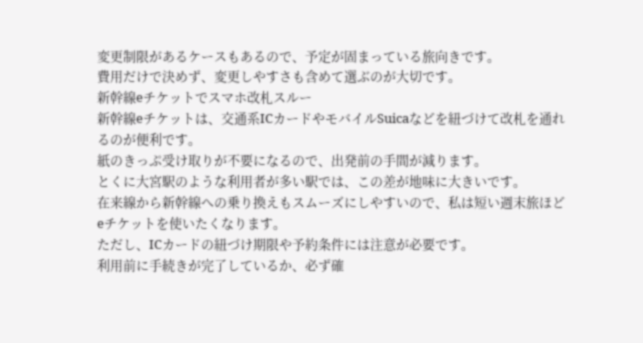変更制限があるケースもあるので、予定が固まっている旅向きです。
費用だけで決めず、変更しやすさも含めて選ぶのが大切です。
新幹線eチケットでスマホ改札スルー
新幹線eチケットは、交通系ICカードやモバイルSuicaなどを紐づけて改札を通れるのが便利です。
紙のきっぷ受け取りが不要になるので、出発前の手間が減ります。
とくに大宮駅のような利用者が多い駅では、この差が地味に大きいです。
在来線から新幹線への乗り換えもスムーズにしやすいので、私は短い週末旅ほどeチケットを使いたくなります。
ただし、ICカードの紐づけ期限や予約条件には注意が必要です。
利用前に手続きが完了しているか、必ず確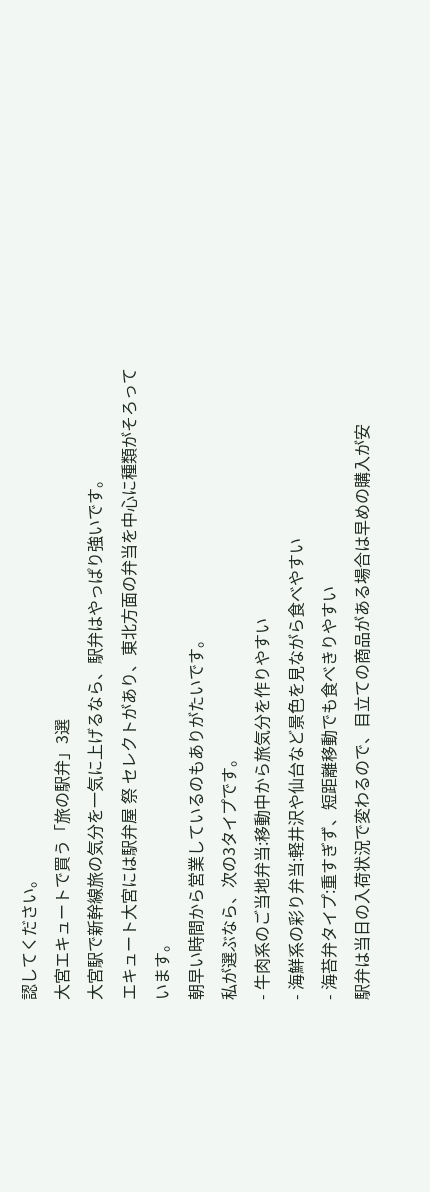認してください。
大宮エキュートで買う「旅の駅弁」3選
大宮駅で新幹線旅の気分を一気に上げるなら、駅弁はやっぱり強いです。
エキュート大宮には駅弁屋 祭 セレクトがあり、東北方面の弁当を中心に種類がそろっています。
朝早い時間から営業しているのもありがたいです。
私が選ぶなら、次の3タイプです。
- 牛肉系のご当地弁当:移動中から旅気分を作りやすい
- 海鮮系の彩り弁当:軽井沢や仙台など景色を見ながら食べやすい
- 海苔弁タイプ:重すぎず、短距離移動でも食べきりやすい
駅弁は当日の入荷状況で変わるので、目立ての商品がある場合は早めの購入が安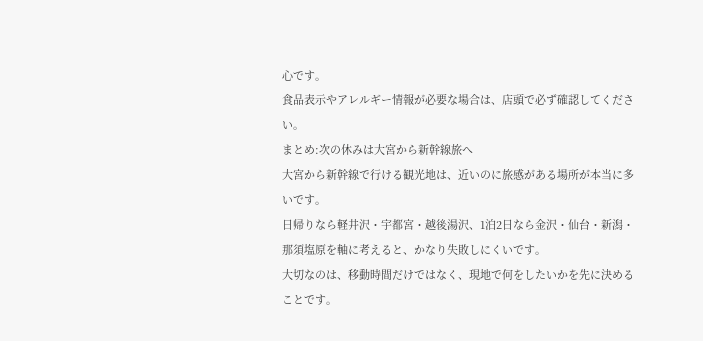心です。
食品表示やアレルギー情報が必要な場合は、店頭で必ず確認してください。
まとめ:次の休みは大宮から新幹線旅へ
大宮から新幹線で行ける観光地は、近いのに旅感がある場所が本当に多いです。
日帰りなら軽井沢・宇都宮・越後湯沢、1泊2日なら金沢・仙台・新潟・那須塩原を軸に考えると、かなり失敗しにくいです。
大切なのは、移動時間だけではなく、現地で何をしたいかを先に決めることです。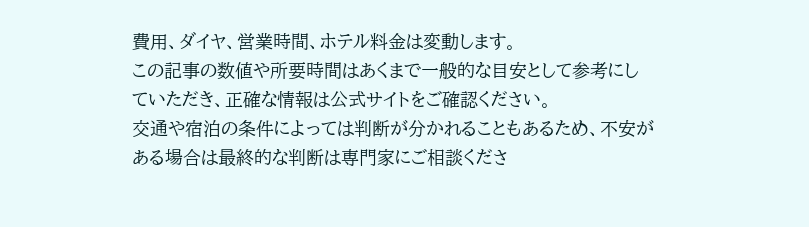費用、ダイヤ、営業時間、ホテル料金は変動します。
この記事の数値や所要時間はあくまで一般的な目安として参考にしていただき、正確な情報は公式サイトをご確認ください。
交通や宿泊の条件によっては判断が分かれることもあるため、不安がある場合は最終的な判断は専門家にご相談くださ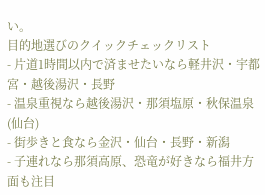い。
目的地選びのクイックチェックリスト
- 片道1時間以内で済ませたいなら軽井沢・宇都宮・越後湯沢・長野
- 温泉重視なら越後湯沢・那須塩原・秋保温泉(仙台)
- 街歩きと食なら金沢・仙台・長野・新潟
- 子連れなら那須高原、恐竜が好きなら福井方面も注目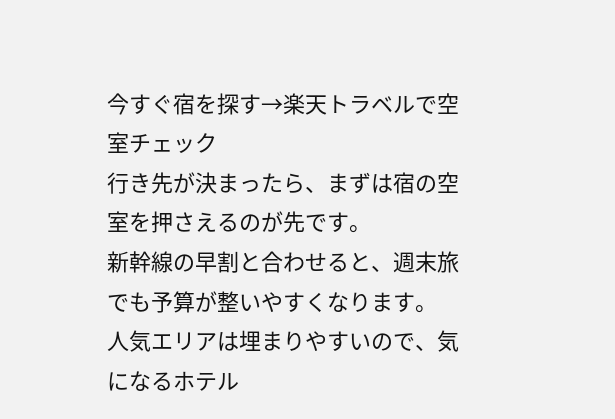今すぐ宿を探す→楽天トラベルで空室チェック
行き先が決まったら、まずは宿の空室を押さえるのが先です。
新幹線の早割と合わせると、週末旅でも予算が整いやすくなります。
人気エリアは埋まりやすいので、気になるホテル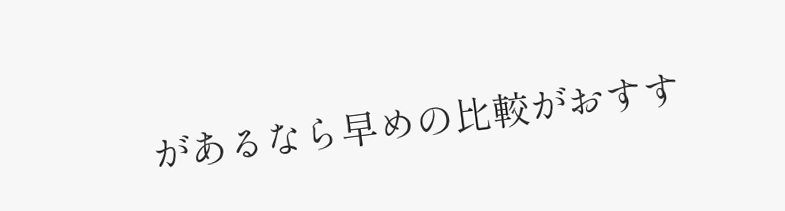があるなら早めの比較がおすす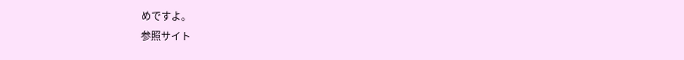めですよ。
参照サイト